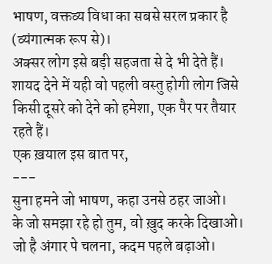भाषण, वक्तव्य विधा का सबसे सरल प्रकार है (व्यंगात्मक रूप से)।
अक्सर लोग इसे बड़ी सहजता से दे भी देते हैं।
शायद देने में यही वो पहली वस्तु होगी लोग जिसे किसी दूसरे को देने को हमेशा, एक पैर पर तैयार रहते हैं।
एक ख़याल इस बात पर,
---
सुना हमने जो भाषण, कहा उनसे ठहर जाओ।
के जो समझा रहे हो तुम, वो ख़ुद करके दिखाओ।
जो है अंगार पे चलना, कदम पहले बढ़ाओ।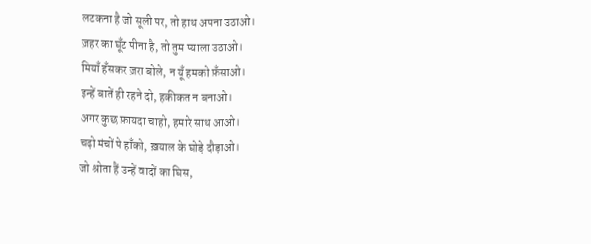लटकना है जो सूली पर, तो हाथ अपना उठाओ।
ज़हर का घूँट पीना है, तो तुम प्याला उठाओ।
मियाँ हँसकर ज़रा बोले, न यूँ हमको फ़ँसाओ।
इन्हें बातें ही रहने दो, हकीकत न बनाओ।
अगर कुछ फ़ायदा चाहो, हमारे साथ आओ।
चढ़ो मंचों पे हाँको, ख़याल के घोड़े दौड़ाओ।
जो श्रोता हैं उन्हें वादों का घिस,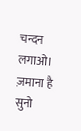चन्दन लगाओ।
ज़माना है सुनो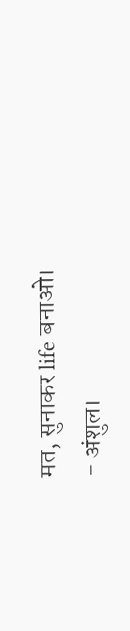मत, सुनाकर life बनाओ।
- अंशुल।